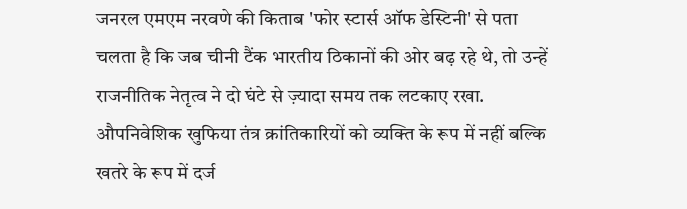जनरल एमएम नरवणे की किताब 'फोर स्टार्स ऑफ डेस्टिनी' से पता चलता है कि जब चीनी टैंक भारतीय ठिकानों की ओर बढ़ रहे थे, तो उन्हें राजनीतिक नेतृत्व ने दो घंटे से ज़्यादा समय तक लटकाए रखा.
औपनिवेशिक खुफिया तंत्र क्रांतिकारियों को व्यक्ति के रूप में नहीं बल्कि खतरे के रूप में दर्ज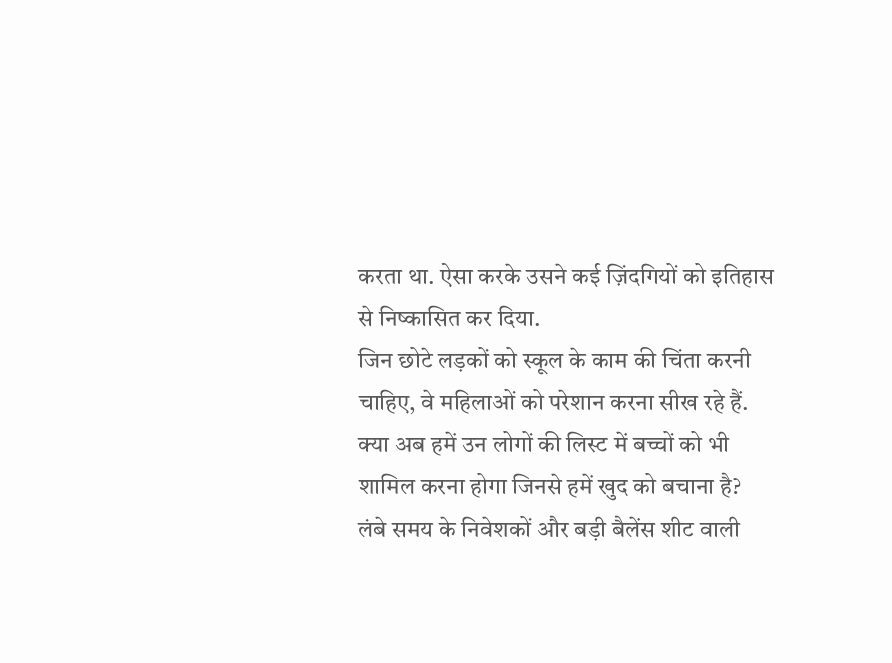करता था. ऐसा करके उसने कई ज़िंदगियों को इतिहास से निष्कासित कर दिया.
जिन छोटे लड़कों को स्कूल के काम की चिंता करनी चाहिए, वे महिलाओं को परेशान करना सीख रहे हैं. क्या अब हमें उन लोगों की लिस्ट में बच्चों को भी शामिल करना होगा जिनसे हमें खुद को बचाना है?
लंबे समय के निवेशकों और बड़ी बैलेंस शीट वाली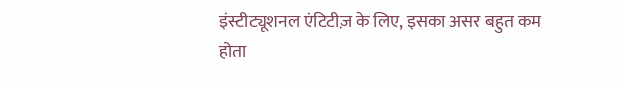इंस्टीट्यूशनल एंटिटीज़ के लिए, इसका असर बहुत कम होता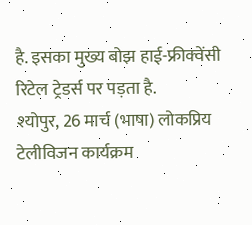है. इसका मुख्य बोझ हाई-फ्रीक्वेंसी रिटेल ट्रेडर्स पर पड़ता है.
श्योपुर, 26 मार्च (भाषा) लोकप्रिय टेलीविजन कार्यक्रम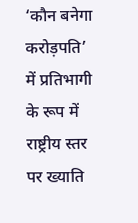‘कौन बनेगा करोड़पति’ में प्रतिभागी के रूप में राष्ट्रीय स्तर पर ख्याति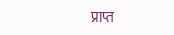प्राप्त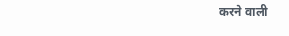करने वाली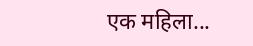एक महिला...